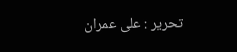تحریر : علی عمران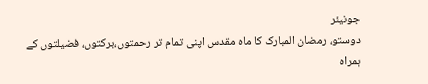جونیئر
دوستو، رمضان المبارک کا ماہ مقدس اپنی تمام تر رحمتوں،برکتوں، فضیلتوں کے ہمراہ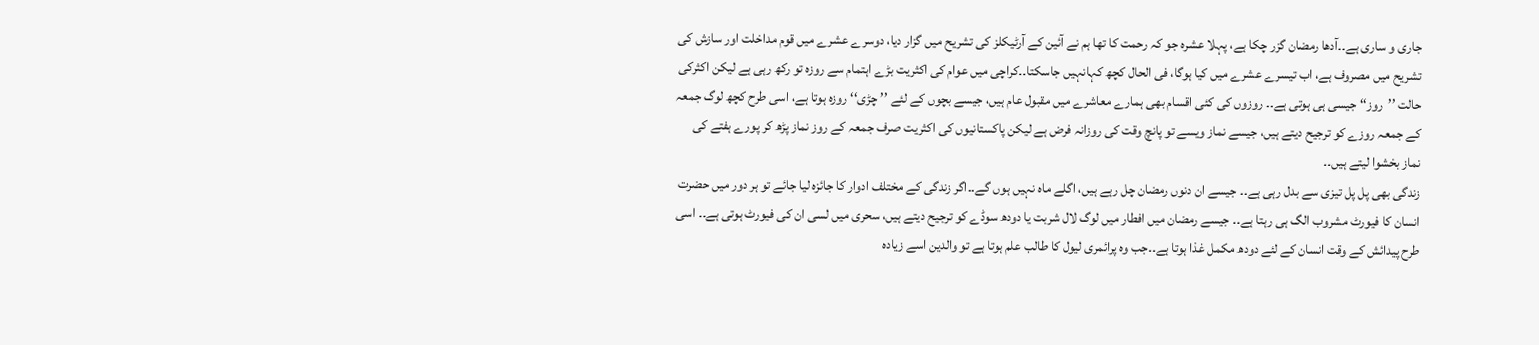جاری و ساری ہے۔۔آدھا رمضان گزر چکا ہے، پہلا عشرہ جو کہ رحمت کا تھا ہم نے آئین کے آرٹیکلز کی تشریح میں گزار دیا، دوسرے عشرے میں قوم مداخلت اور سازش کی تشریح میں مصروف ہے، اب تیسرے عشرے میں کیا ہوگا، فی الحال کچھ کہانہیں جاسکتا۔۔کراچی میں عوام کی اکثریت بڑے اہتمام سے روزہ تو رکھ رہی ہے لیکن اکثرکی حالت ’’روز‘‘ جیسی ہی ہوتی ہے۔۔ روزوں کی کئی اقسام بھی ہمارے معاشرے میں مقبول عام ہیں، جیسے بچوں کے لئے ’’ چڑی‘‘ روزہ ہوتا ہے، اسی طرح کچھ لوگ جمعہ کے جمعہ روزے کو ترجیح دیتے ہیں، جیسے نماز ویسے تو پانچ وقت کی روزانہ فرض ہے لیکن پاکستانیوں کی اکثریت صرف جمعہ کے روز نماز پڑھ کر پورے ہفتے کی نماز بخشوا لیتے ہیں۔۔
زندگی بھی پل پل تیزی سے بدل رہی ہے۔۔ جیسے ان دنوں رمضان چل رہے ہیں، اگلے ماہ نہیں ہوں گے۔۔اگر زندگی کے مختلف ادوار کا جائزہ لیا جائے تو ہر دور میں حضرت انسان کا فیورٹ مشروب الگ ہی رہتا ہے۔۔ جیسے رمضان میں افطار میں لوگ لال شربت یا دودھ سوڈے کو ترجیح دیتے ہیں، سحری میں لسی ان کی فیورٹ ہوتی ہے۔۔ اسی طرح پیدائش کے وقت انسان کے لئے دودھ مکمل غذا ہوتا ہے۔۔جب وہ پرائمری لیول کا طالب علم ہوتا ہے تو والدین اسے زیادہ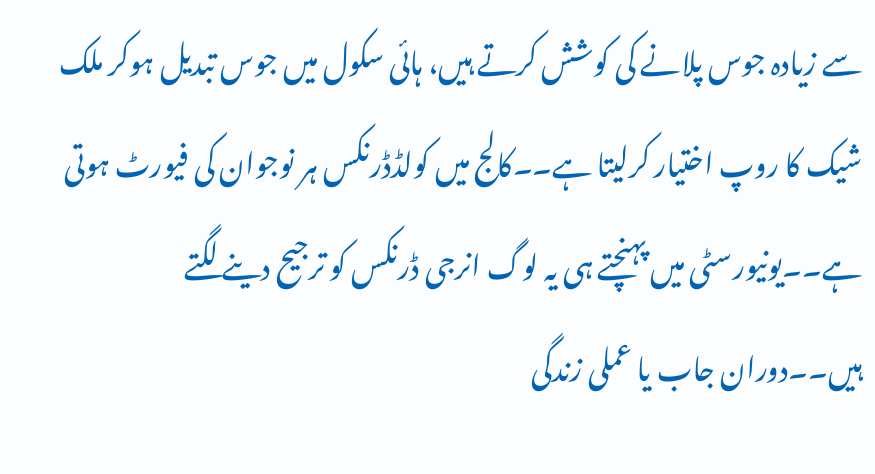سے زیادہ جوس پلانے کی کوشش کرتے ہیں، ہائی سکول میں جوس تبدیل ہوکر ملک شیک کا روپ اختیار کرلیتا ہے۔۔کالج میں کولڈڈرنکس ہر نوجوان کی فیورٹ ہوتی ہے۔۔یونیورسٹی میں پہنچتے ہی یہ لوگ انرجی ڈرنکس کو ترجیح دینے لگتے ہیں۔۔دوران جاب یا عملی زندگی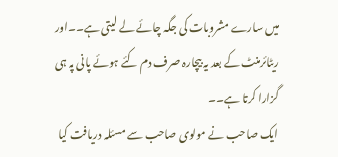میں سارے مشروبات کی جگہ چائے لے لیتی ہے۔۔اور ریٹائرمنٹ کے بعد یہ بیچارہ صرف دم کئے ہوئے پانی پہ ہی گزارا کرتا ہے۔۔
ایک صاحب نے مولوی صاحب سے مسئلہ دریافت کیا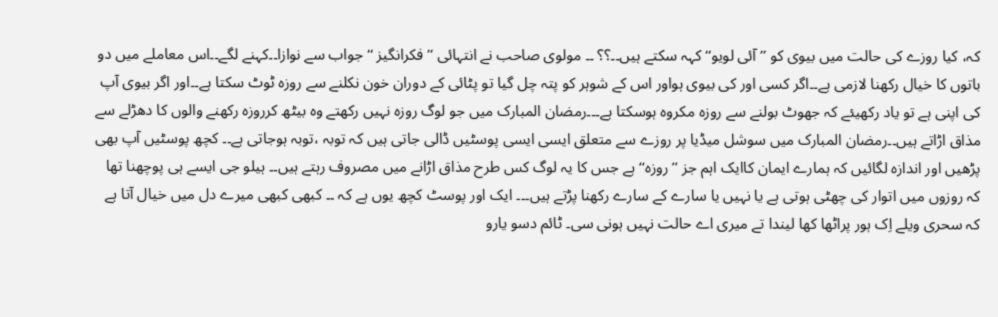کہ، کیا روزے کی حالت میں بیوی کو ’’ آئی لویو‘‘ کہہ سکتے ہیں۔۔؟؟ ۔۔ مولوی صاحب نے انتہائی ’’فکرانگیز ‘‘ جواب سے نوازا۔۔کہنے لگے۔۔اس معاملے میں دو باتوں کا خیال رکھنا لازمی ہے۔۔اگر کسی اور کی بیوی ہواور اس کے شوہر کو پتہ چل گیا تو پٹائی کے دوران خون نکلنے سے روزہ ٹوٹ سکتا ہے۔۔اور اگر بیوی آپ کی اپنی ہے تو یاد رکھیئے کہ جھوٹ بولنے سے روزہ مکروہ ہوسکتا ہے۔۔۔رمضان المبارک میں جو لوگ روزہ نہیں رکھتے وہ بیٹھ کرروزہ رکھنے والوں کا دھڑلے سے مذاق اڑاتے ہیں۔۔رمضان المبارک میں سوشل میڈیا پر روزے سے متعلق ایسی ایسی پوسٹیں ڈالی جاتی ہیں کہ توبہ ،توبہ ہوجاتی ہے۔۔ کچھ پوسٹیں آپ بھی پڑھیں اور اندازہ لگائیں کہ ہمارے ایمان کاایک اہم جز ’’روزہ‘‘ ہے جس کا یہ لوگ کس طرح مذاق اڑانے میں مصروف رہتے ہیں۔۔ ہیلو جی ایسے ہی پوچھنا تھا کہ روزوں میں اتوار کی چھٹی ہوتی ہے یا نہیں یا سارے کے سارے رکھنا پڑتے ہیں۔۔۔ ایک اور پوسٹ کچھ یوں ہے کہ ۔۔ کبھی کبھی میرے دل میں خیال آتا ہے کہ سحری ویلے اِک ہور پراٹھا کھا لیندا تے میری اے حالت نہیں ہونی سی۔ ٹائم دسو یارو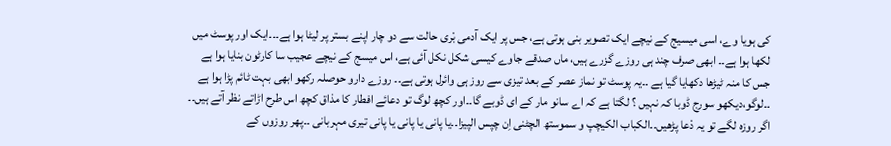کی ہویا وے، اسی میسیج کے نیچے ایک تصویر بنی ہوتی ہے، جس پر ایک آدمی بْری حالت سے دو چار اپنے بستر پر لیٹا ہوا ہے۔۔۔ایک اور پوسٹ میں لکھا ہوا ہے۔۔ ابھی صرف چند ہی روزے گزرے ہیں، ماں صدقے جاوے کیسی شکل نکل آئی ہے، اس میسج کے نیچے عجیب سا کارٹون بنایا ہوا ہے جس کا منہ ٹیڑھا دکھایا گیا ہے ۔۔یہ پوسٹ تو نماز عصر کے بعد تیزی سے روز ہی وائرل ہوتی ہے۔۔ روزے دارو حوصلہ رکھو ابھی بہت ٹائم پڑا ہوا ہے ۔۔لوگو،دیکھو سورج ڈوبا کہ نہیں ؟ لگتا ہے کہ اے سانو مار کے ای ڈوبے گا۔۔اور کچھ لوگ تو دعائے افطار کا مذاق کچھ اس طرح اڑاتے نظر آتے ہیں۔۔ اگر روزہ لگے تو یہ دْعا پڑھیں۔۔الکباب الکیچپ و سموستھ الچٹنی اِن چپس الپیزا۔۔یا پانی یا پانی یا پانی تیری مہربانی ۔۔پھر روزوں کے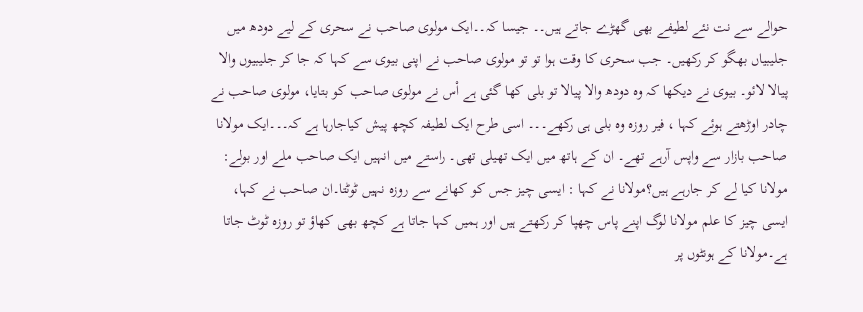حوالے سے نت نئے لطیفے بھی گھڑے جاتے ہیں۔۔ جیسا کہ۔۔ایک مولوی صاحب نے سحری کے لیے دودھ میں جلیبیاں بھگو کر رکھیں۔ جب سحری کا وقت ہوا تو تو مولوی صاحب نے اپنی بیوی سے کہا کہ جا کر جلیبیوں والا پیالا لائو۔ بیوی نے دیکھا کہ وہ دودھ والا پیالا تو بلی کھا گئی ہے اْس نے مولوی صاحب کو بتایا، مولوی صاحب نے چادر اوڑھتے ہوئے کہا ، فیر روزہ وہ بلی ہی رکھے۔۔۔ اسی طرح ایک لطیفہ کچھ پیش کیاجارہا ہے کہ۔۔۔ایک مولانا صاحب بازار سے واپس آرہے تھے۔ ان کے ہاتھ میں ایک تھیلی تھی۔ راستے میں انہیں ایک صاحب ملے اور بولے: مولانا کیا لے کر جارہے ہیں؟مولانا نے کہا : ایسی چیز جس کو کھانے سے روزہ نہیں ٹوٹتا۔ان صاحب نے کہا، ایسی چیز کا علم مولانا لوگ اپنے پاس چھپا کر رکھتے ہیں اور ہمیں کہا جاتا ہے کچھ بھی کھاؤ تو روزہ ٹوٹ جاتا ہے۔مولانا کے ہونٹوں پر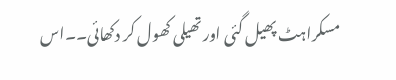مسکراہٹ پھیل گئی اور تھیلی کھول کر دکھائی۔۔اس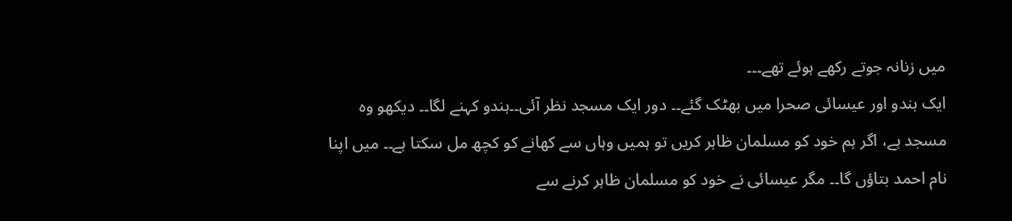میں زنانہ جوتے رکھے ہوئے تھے۔۔۔
ایک ہندو اور عیسائی صحرا میں بھٹک گئے۔۔ دور ایک مسجد نظر آئی۔۔ہندو کہنے لگا۔۔ دیکھو وہ مسجد ہے، اگر ہم خود کو مسلمان ظاہر کریں تو ہمیں وہاں سے کھانے کو کچھ مل سکتا ہے۔۔ میں اپنا نام احمد بتاؤں گا۔۔ مگر عیسائی نے خود کو مسلمان ظاہر کرنے سے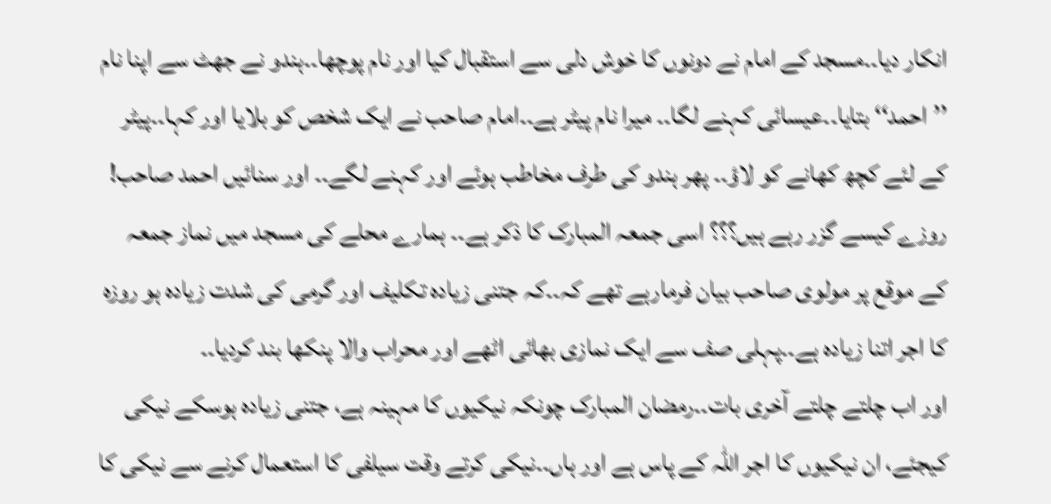انکار دیا۔۔مسجد کے امام نے دونوں کا خوش دلی سے استقبال کیا اور نام پوچھا۔۔ہندو نے جھٹ سے اپنا نام ’’احمد‘‘ بتایا۔۔عیسائی کہنے لگا۔۔ میرا نام پیٹر ہے۔۔امام صاحب نے ایک شخص کو بلایا اور کہا۔۔پیٹر کے لئے کچھ کھانے کو لاؤ۔۔ پھر ہندو کی طرف مخاطب ہوئے اور کہنے لگے۔۔ اور سنائیں احمد صاحب! روزے کیسے گزر رہے ہیں؟؟؟ اسی جمعہ المبارک کا ذکر ہے۔۔ ہمارے محلے کی مسجد میں نماز جمعہ کے موقع پر مولوی صاحب بیان فرمارہے تھے کہ۔۔کہ جتنی زیادہ تکلیف اور گرمی کی شدت زیادہ ہو روزہ کا اجر اتنا زیادہ ہے۔۔پہلی صف سے ایک نمازی بھائی اٹھے اور محراب والا پنکھا بند کردیا۔۔
اور اب چلتے چلتے آخری بات۔۔رمضان المبارک چونکہ نیکیوں کا مہینہ ہے، جتنی زیادہ ہوسکے نیکی کیجئے، ان نیکیوں کا اجر اللہ کے پاس ہے اور ہاں۔۔نیکی کرتے وقت سیلفی کا استعمال کرنے سے نیکی کا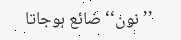’’نون‘‘ ضائع ہوجاتا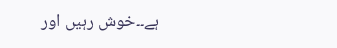ہے۔۔خوش رہیں اور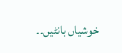خوشیاں بانٹیں۔۔